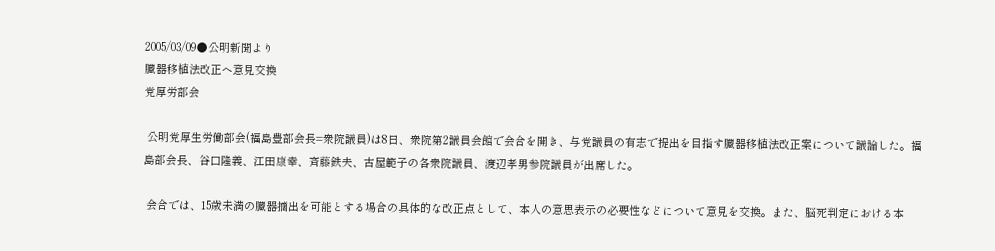2005/03/09●公明新聞より
臓器移植法改正へ意見交換
党厚労部会

 公明党厚生労働部会(福島豊部会長=衆院議員)は8日、衆院第2議員会館で会合を開き、与党議員の有志で提出を目指す臓器移植法改正案について議論した。福島部会長、谷口隆義、江田康幸、斉藤鉄夫、古屋範子の各衆院議員、渡辺孝男参院議員が出席した。

 会合では、15歳未満の臓器摘出を可能とする場合の具体的な改正点として、本人の意思表示の必要性などについて意見を交換。また、脳死判定における本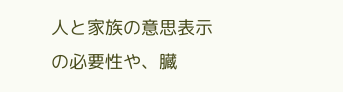人と家族の意思表示の必要性や、臓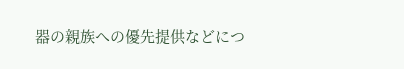器の親族への優先提供などにつ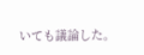いても議論した。